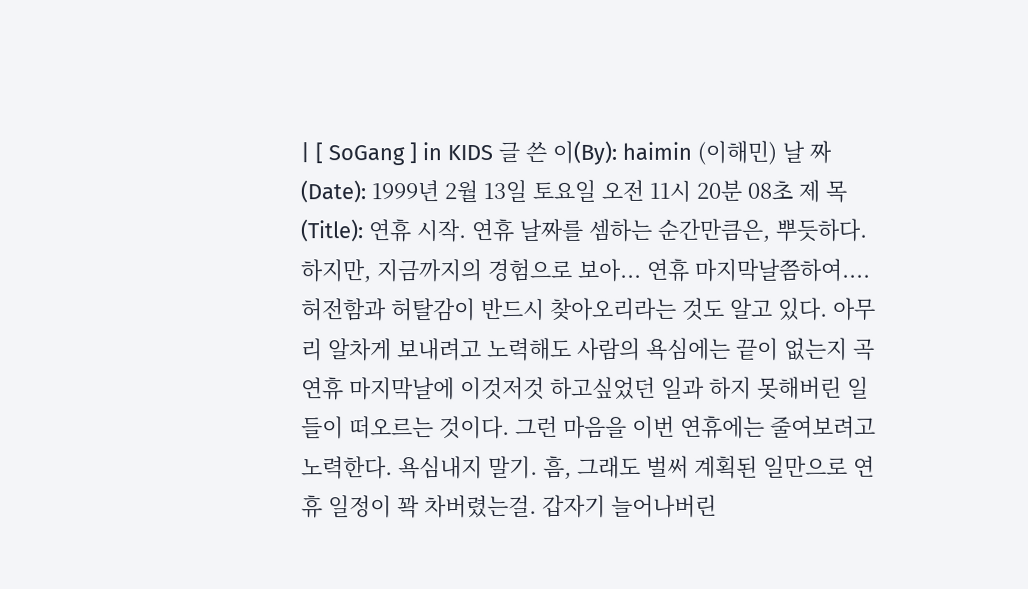| [ SoGang ] in KIDS 글 쓴 이(By): haimin (이해민) 날 짜 (Date): 1999년 2월 13일 토요일 오전 11시 20분 08초 제 목(Title): 연휴 시작. 연휴 날짜를 셈하는 순간만큼은, 뿌듯하다. 하지만, 지금까지의 경험으로 보아... 연휴 마지막날쯤하여....허전함과 허탈감이 반드시 찾아오리라는 것도 알고 있다. 아무리 알차게 보내려고 노력해도 사람의 욕심에는 끝이 없는지 곡 연휴 마지막날에 이것저것 하고싶었던 일과 하지 못해버린 일들이 떠오르는 것이다. 그런 마음을 이번 연휴에는 줄여보려고 노력한다. 욕심내지 말기. 흠, 그래도 벌써 계획된 일만으로 연휴 일정이 꽉 차버렸는걸. 갑자기 늘어나버린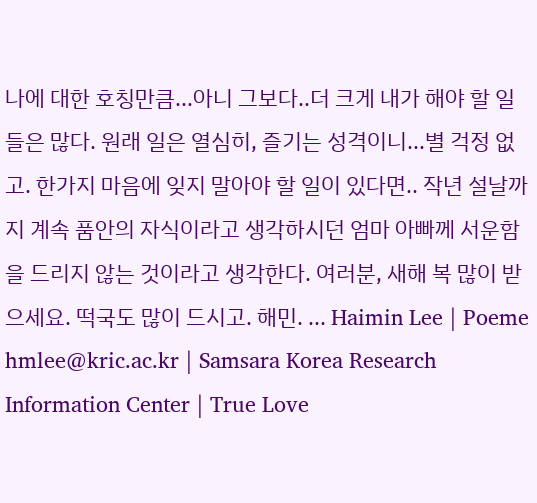나에 대한 호칭만큼...아니 그보다..더 크게 내가 해야 할 일들은 많다. 원래 일은 열심히, 즐기는 성격이니...별 걱정 없고. 한가지 마음에 잊지 말아야 할 일이 있다면.. 작년 설날까지 계속 품안의 자식이라고 생각하시던 엄마 아빠께 서운함을 드리지 않는 것이라고 생각한다. 여러분, 새해 복 많이 받으세요. 떡국도 많이 드시고. 해민. ... Haimin Lee | Poeme hmlee@kric.ac.kr | Samsara Korea Research Information Center | True Love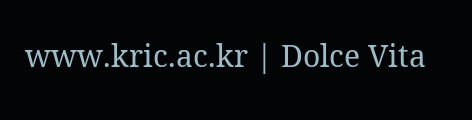www.kric.ac.kr | Dolce Vita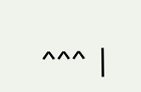^^^ |